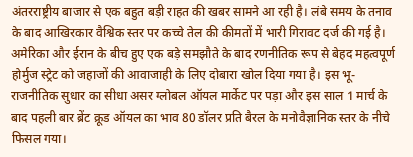अंतरराष्ट्रीय बाजार से एक बहुत बड़ी राहत की खबर सामने आ रही है। लंबे समय के तनाव के बाद आखिरकार वैश्विक स्तर पर कच्चे तेल की कीमतों में भारी गिरावट दर्ज की गई है। अमेरिका और ईरान के बीच हुए एक बड़े समझौते के बाद रणनीतिक रूप से बेहद महत्वपूर्ण होर्मुज स्ट्रेट को जहाजों की आवाजाही के लिए दोबारा खोल दिया गया है। इस भू-राजनीतिक सुधार का सीधा असर ग्लोबल ऑयल मार्केट पर पड़ा और इस साल 1 मार्च के बाद पहली बार ब्रेंट क्रूड ऑयल का भाव 80 डॉलर प्रति बैरल के मनोवैज्ञानिक स्तर के नीचे फिसल गया।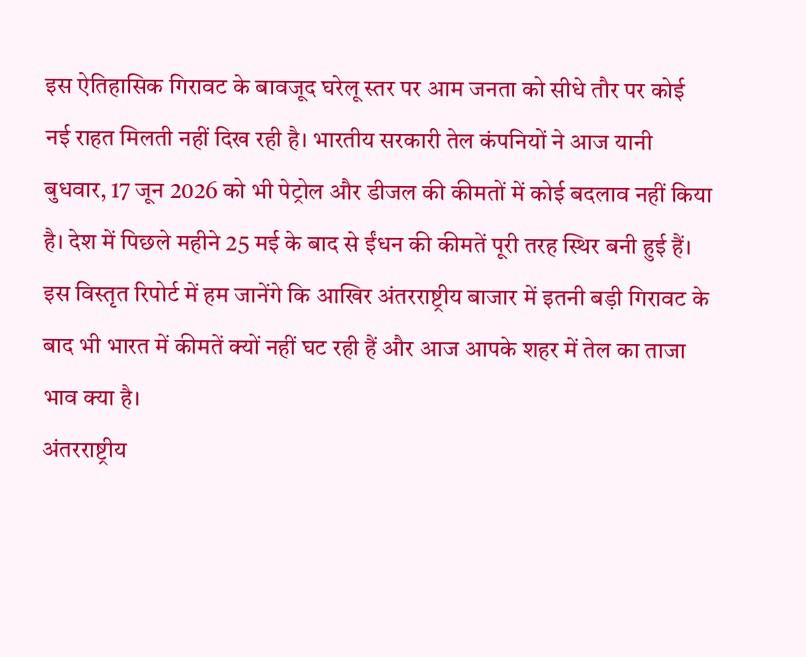इस ऐतिहासिक गिरावट के बावजूद घरेलू स्तर पर आम जनता को सीधे तौर पर कोई नई राहत मिलती नहीं दिख रही है। भारतीय सरकारी तेल कंपनियों ने आज यानी बुधवार, 17 जून 2026 को भी पेट्रोल और डीजल की कीमतों में कोई बदलाव नहीं किया है। देश में पिछले महीने 25 मई के बाद से ईंधन की कीमतें पूरी तरह स्थिर बनी हुई हैं। इस विस्तृत रिपोर्ट में हम जानेंगे कि आखिर अंतरराष्ट्रीय बाजार में इतनी बड़ी गिरावट के बाद भी भारत में कीमतें क्यों नहीं घट रही हैं और आज आपके शहर में तेल का ताजा भाव क्या है।
अंतरराष्ट्रीय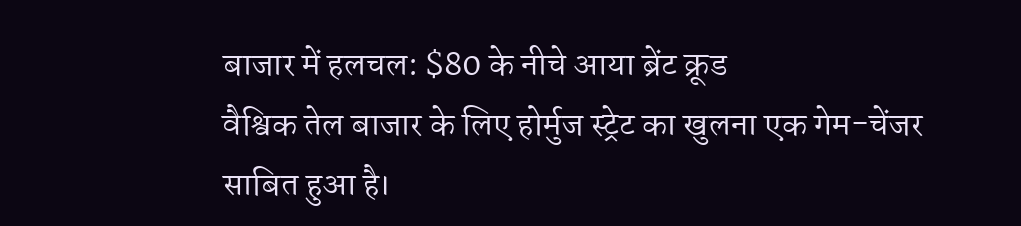बाजार में हलचल: $80 के नीचे आया ब्रेंट क्रूड
वैश्विक तेल बाजार के लिए होर्मुज स्ट्रेट का खुलना एक गेम-चेंजर साबित हुआ है।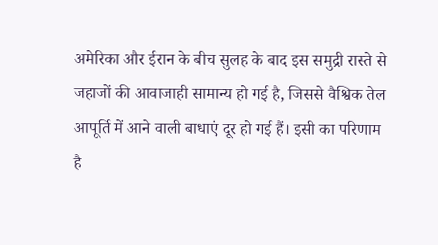अमेरिका और ईरान के बीच सुलह के बाद इस समुद्री रास्ते से जहाजों की आवाजाही सामान्य हो गई है, जिससे वैश्विक तेल आपूर्ति में आने वाली बाधाएं दूर हो गई हैं। इसी का परिणाम है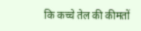कि कच्चे तेल की कीमतों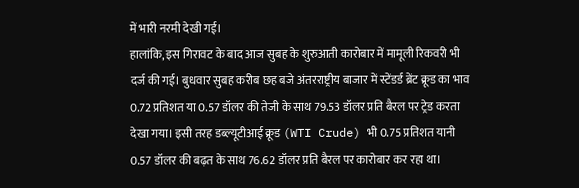में भारी नरमी देखी गई।
हालांकि, इस गिरावट के बाद आज सुबह के शुरुआती कारोबार में मामूली रिकवरी भी दर्ज की गई। बुधवार सुबह करीब छह बजे अंतरराष्ट्रीय बाजार में स्टेंडर्ड ब्रेंट क्रूड का भाव 0.72 प्रतिशत या 0.57 डॉलर की तेजी के साथ 79.53 डॉलर प्रति बैरल पर ट्रेड करता देखा गया। इसी तरह डब्ल्यूटीआई क्रूड (WTI Crude) भी 0.75 प्रतिशत यानी 0.57 डॉलर की बढ़त के साथ 76.62 डॉलर प्रति बैरल पर कारोबार कर रहा था।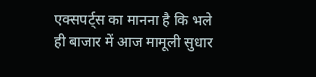एक्सपर्ट्स का मानना है कि भले ही बाजार में आज मामूली सुधार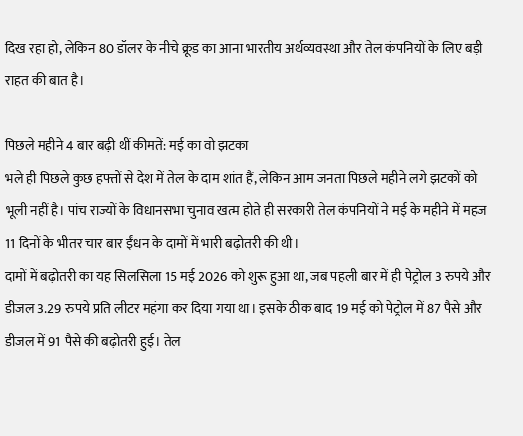दिख रहा हो, लेकिन 80 डॉलर के नीचे क्रूड का आना भारतीय अर्थव्यवस्था और तेल कंपनियों के लिए बड़ी राहत की बात है।

पिछले महीने 4 बार बढ़ी थीं कीमतें: मई का वो झटका
भले ही पिछले कुछ हफ्तों से देश में तेल के दाम शांत हैं, लेकिन आम जनता पिछले महीने लगे झटकों को भूली नहीं है। पांच राज्यों के विधानसभा चुनाव खत्म होते ही सरकारी तेल कंपनियों ने मई के महीने में महज 11 दिनों के भीतर चार बार ईंधन के दामों में भारी बढ़ोतरी की थी।
दामों में बढ़ोतरी का यह सिलसिला 15 मई 2026 को शुरू हुआ था, जब पहली बार में ही पेट्रोल 3 रुपये और डीजल 3.29 रुपये प्रति लीटर महंगा कर दिया गया था। इसके ठीक बाद 19 मई को पेट्रोल में 87 पैसे और डीजल में 91 पैसे की बढ़ोतरी हुई। तेल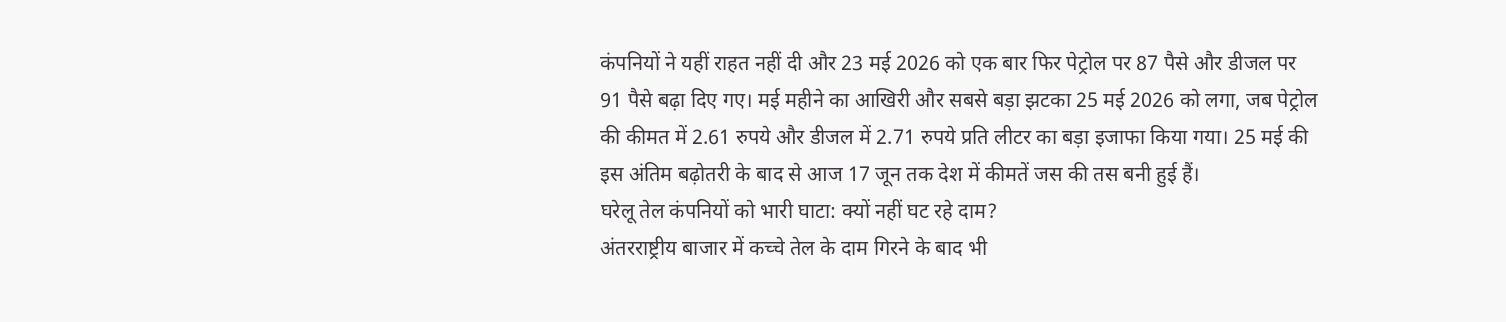कंपनियों ने यहीं राहत नहीं दी और 23 मई 2026 को एक बार फिर पेट्रोल पर 87 पैसे और डीजल पर 91 पैसे बढ़ा दिए गए। मई महीने का आखिरी और सबसे बड़ा झटका 25 मई 2026 को लगा, जब पेट्रोल की कीमत में 2.61 रुपये और डीजल में 2.71 रुपये प्रति लीटर का बड़ा इजाफा किया गया। 25 मई की इस अंतिम बढ़ोतरी के बाद से आज 17 जून तक देश में कीमतें जस की तस बनी हुई हैं।
घरेलू तेल कंपनियों को भारी घाटा: क्यों नहीं घट रहे दाम?
अंतरराष्ट्रीय बाजार में कच्चे तेल के दाम गिरने के बाद भी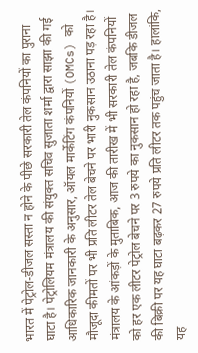भारत में पेट्रोल-डीजल सस्ता न होने के पीछे सरकारी तेल कंपनियों का पुराना घाटा है। पेट्रोलियम मंत्रालय की संयुक्त सचिव सुजाता शर्मा द्वारा साझा की गई आधिकारिक जानकारी के अनुसार, ऑयल मार्केटिंग कंपनियों (OMCs) को मौजूदा कीमतों पर भी प्रति लीटर तेल बेचने पर भारी नुकसान उठाना पड़ रहा है।
मंत्रालय के आंकड़ों के मुताबिक, आज की तारीख में भी सरकारी तेल कंपनियों को हर एक लीटर पेट्रोल बेचने पर 3 रुपये का नुकसान हो रहा है, जबकि डीजल की बिक्री पर यह घाटा बढ़कर 27 रुपये प्रति लीटर तक पहुंच जाता है। हालांकि, यह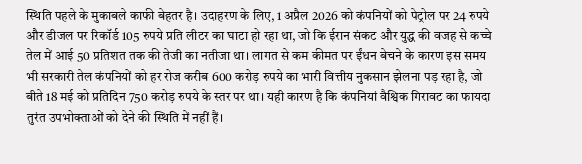स्थिति पहले के मुकाबले काफी बेहतर है। उदाहरण के लिए, 1 अप्रैल 2026 को कंपनियों को पेट्रोल पर 24 रुपये और डीजल पर रिकॉर्ड 105 रुपये प्रति लीटर का घाटा हो रहा था, जो कि ईरान संकट और युद्ध की वजह से कच्चे तेल में आई 50 प्रतिशत तक की तेजी का नतीजा था। लागत से कम कीमत पर ईंधन बेचने के कारण इस समय भी सरकारी तेल कंपनियों को हर रोज करीब 600 करोड़ रुपये का भारी वित्तीय नुकसान झेलना पड़ रहा है, जो बीते 18 मई को प्रतिदिन 750 करोड़ रुपये के स्तर पर था। यही कारण है कि कंपनियां वैश्विक गिरावट का फायदा तुरंत उपभोक्ताओं को देने की स्थिति में नहीं हैं।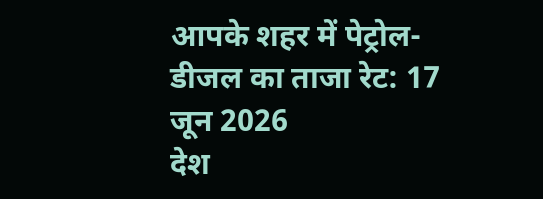आपके शहर में पेट्रोल-डीजल का ताजा रेट: 17 जून 2026
देश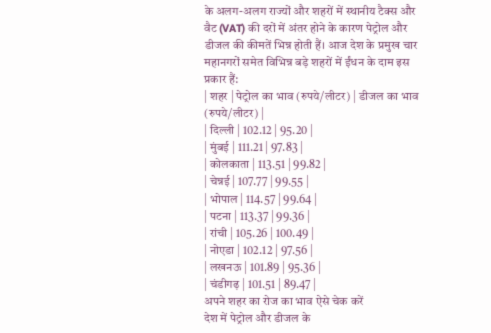के अलग-अलग राज्यों और शहरों में स्थानीय टैक्स और वैट (VAT) की दरों में अंतर होने के कारण पेट्रोल और डीजल की कीमतें भिन्न होती हैं। आज देश के प्रमुख चार महानगरों समेत विभिन्न बड़े शहरों में ईंधन के दाम इस प्रकार हैं:
| शहर | पेट्रोल का भाव (रुपये/लीटर) | डीजल का भाव (रुपये/लीटर) |
| दिल्ली | 102.12 | 95.20 |
| मुंबई | 111.21 | 97.83 |
| कोलकाता | 113.51 | 99.82 |
| चेन्नई | 107.77 | 99.55 |
| भोपाल | 114.57 | 99.64 |
| पटना | 113.37 | 99.36 |
| रांची | 105.26 | 100.49 |
| नोएडा | 102.12 | 97.56 |
| लखनऊ | 101.89 | 95.36 |
| चंडीगढ़ | 101.51 | 89.47 |
अपने शहर का रोज का भाव ऐसे चेक करें
देश में पेट्रोल और डीजल के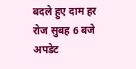बदले हुए दाम हर रोज सुबह 6 बजे अपडेट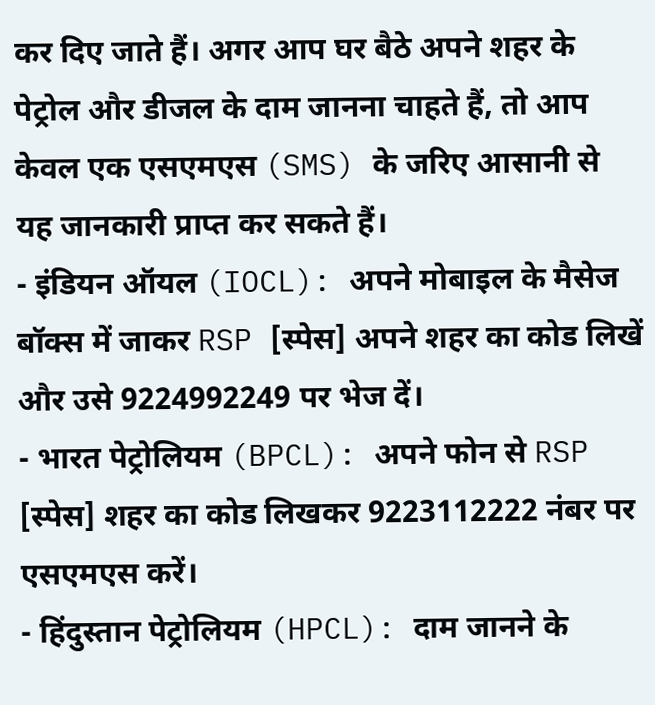कर दिए जाते हैं। अगर आप घर बैठे अपने शहर के पेट्रोल और डीजल के दाम जानना चाहते हैं, तो आप केवल एक एसएमएस (SMS) के जरिए आसानी से यह जानकारी प्राप्त कर सकते हैं।
- इंडियन ऑयल (IOCL): अपने मोबाइल के मैसेज बॉक्स में जाकर RSP [स्पेस] अपने शहर का कोड लिखें और उसे 9224992249 पर भेज दें।
- भारत पेट्रोलियम (BPCL): अपने फोन से RSP [स्पेस] शहर का कोड लिखकर 9223112222 नंबर पर एसएमएस करें।
- हिंदुस्तान पेट्रोलियम (HPCL): दाम जानने के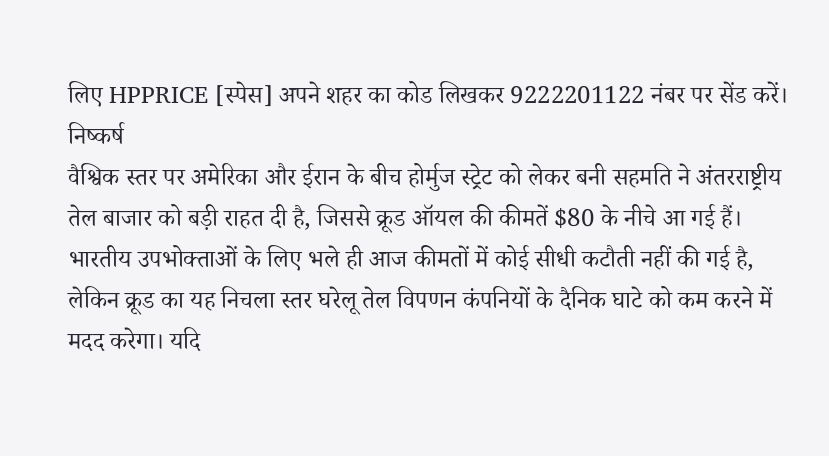लिए HPPRICE [स्पेस] अपने शहर का कोड लिखकर 9222201122 नंबर पर सेंड करें।
निष्कर्ष
वैश्विक स्तर पर अमेरिका और ईरान के बीच होर्मुज स्ट्रेट को लेकर बनी सहमति ने अंतरराष्ट्रीय तेल बाजार को बड़ी राहत दी है, जिससे क्रूड ऑयल की कीमतें $80 के नीचे आ गई हैं। भारतीय उपभोक्ताओं के लिए भले ही आज कीमतों में कोई सीधी कटौती नहीं की गई है, लेकिन क्रूड का यह निचला स्तर घरेलू तेल विपणन कंपनियों के दैनिक घाटे को कम करने में मदद करेगा। यदि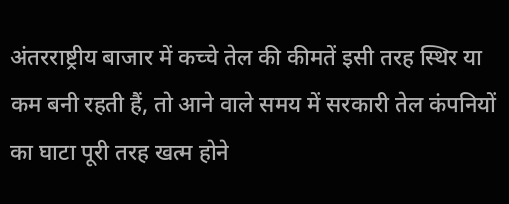अंतरराष्ट्रीय बाजार में कच्चे तेल की कीमतें इसी तरह स्थिर या कम बनी रहती हैं, तो आने वाले समय में सरकारी तेल कंपनियों का घाटा पूरी तरह खत्म होने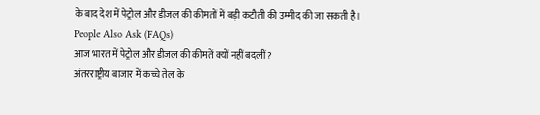के बाद देश में पेट्रोल और डीजल की कीमतों में बड़ी कटौती की उम्मीद की जा सकती है।
People Also Ask (FAQs)
आज भारत में पेट्रोल और डीजल की कीमतें क्यों नहीं बदलीं?
अंतरराष्ट्रीय बाजार में कच्चे तेल के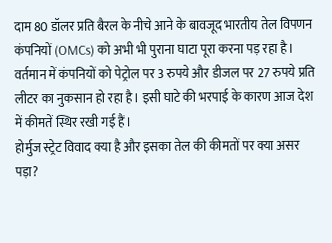दाम 80 डॉलर प्रति बैरल के नीचे आने के बावजूद भारतीय तेल विपणन कंपनियों (OMCs) को अभी भी पुराना घाटा पूरा करना पड़ रहा है। वर्तमान में कंपनियों को पेट्रोल पर 3 रुपये और डीजल पर 27 रुपये प्रति लीटर का नुकसान हो रहा है। इसी घाटे की भरपाई के कारण आज देश में कीमतें स्थिर रखी गई हैं।
होर्मुज स्ट्रेट विवाद क्या है और इसका तेल की कीमतों पर क्या असर पड़ा?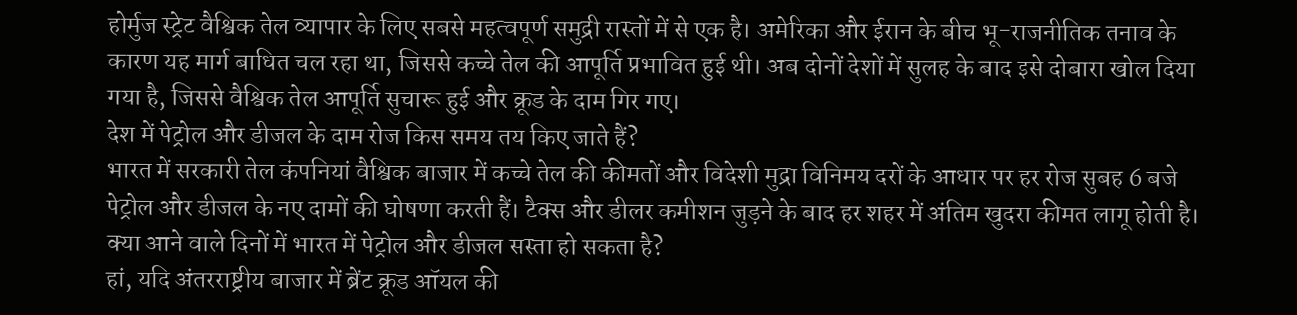होर्मुज स्ट्रेट वैश्विक तेल व्यापार के लिए सबसे महत्वपूर्ण समुद्री रास्तों में से एक है। अमेरिका और ईरान के बीच भू-राजनीतिक तनाव के कारण यह मार्ग बाधित चल रहा था, जिससे कच्चे तेल की आपूर्ति प्रभावित हुई थी। अब दोनों देशों में सुलह के बाद इसे दोबारा खोल दिया गया है, जिससे वैश्विक तेल आपूर्ति सुचारू हुई और क्रूड के दाम गिर गए।
देश में पेट्रोल और डीजल के दाम रोज किस समय तय किए जाते हैं?
भारत में सरकारी तेल कंपनियां वैश्विक बाजार में कच्चे तेल की कीमतों और विदेशी मुद्रा विनिमय दरों के आधार पर हर रोज सुबह 6 बजे पेट्रोल और डीजल के नए दामों की घोषणा करती हैं। टैक्स और डीलर कमीशन जुड़ने के बाद हर शहर में अंतिम खुदरा कीमत लागू होती है।
क्या आने वाले दिनों में भारत में पेट्रोल और डीजल सस्ता हो सकता है?
हां, यदि अंतरराष्ट्रीय बाजार में ब्रेंट क्रूड ऑयल की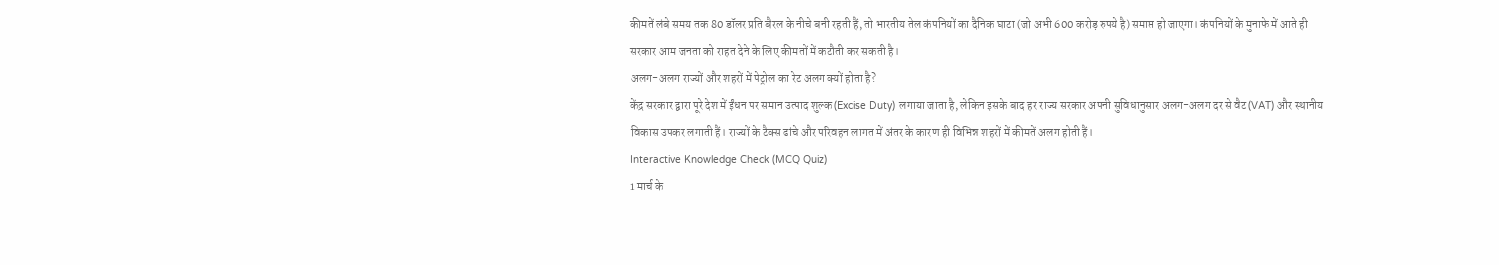कीमतें लंबे समय तक 80 डॉलर प्रति बैरल के नीचे बनी रहती हैं, तो भारतीय तेल कंपनियों का दैनिक घाटा (जो अभी 600 करोड़ रुपये है) समाप्त हो जाएगा। कंपनियों के मुनाफे में आते ही सरकार आम जनता को राहत देने के लिए कीमतों में कटौती कर सकती है।
अलग-अलग राज्यों और शहरों में पेट्रोल का रेट अलग क्यों होता है?
केंद्र सरकार द्वारा पूरे देश में ईंधन पर समान उत्पाद शुल्क (Excise Duty) लगाया जाता है, लेकिन इसके बाद हर राज्य सरकार अपनी सुविधानुसार अलग-अलग दर से वैट (VAT) और स्थानीय विकास उपकर लगाती हैं। राज्यों के टैक्स ढांचे और परिवहन लागत में अंतर के कारण ही विभिन्न शहरों में कीमतें अलग होती हैं।
Interactive Knowledge Check (MCQ Quiz)
1 मार्च के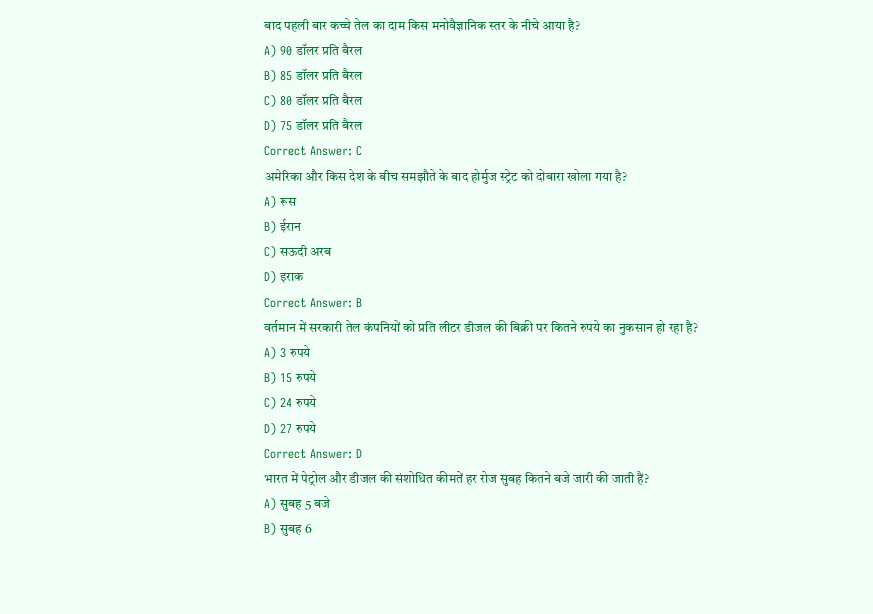बाद पहली बार कच्चे तेल का दाम किस मनोवैज्ञानिक स्तर के नीचे आया है?
A) 90 डॉलर प्रति बैरल
B) 85 डॉलर प्रति बैरल
C) 80 डॉलर प्रति बैरल
D) 75 डॉलर प्रति बैरल
Correct Answer: C
अमेरिका और किस देश के बीच समझौते के बाद होर्मुज स्ट्रेट को दोबारा खोला गया है?
A) रूस
B) ईरान
C) सऊदी अरब
D) इराक
Correct Answer: B
वर्तमान में सरकारी तेल कंपनियों को प्रति लीटर डीजल की बिक्री पर कितने रुपये का नुकसान हो रहा है?
A) 3 रुपये
B) 15 रुपये
C) 24 रुपये
D) 27 रुपये
Correct Answer: D
भारत में पेट्रोल और डीजल की संशोधित कीमतें हर रोज सुबह कितने बजे जारी की जाती हैं?
A) सुबह 5 बजे
B) सुबह 6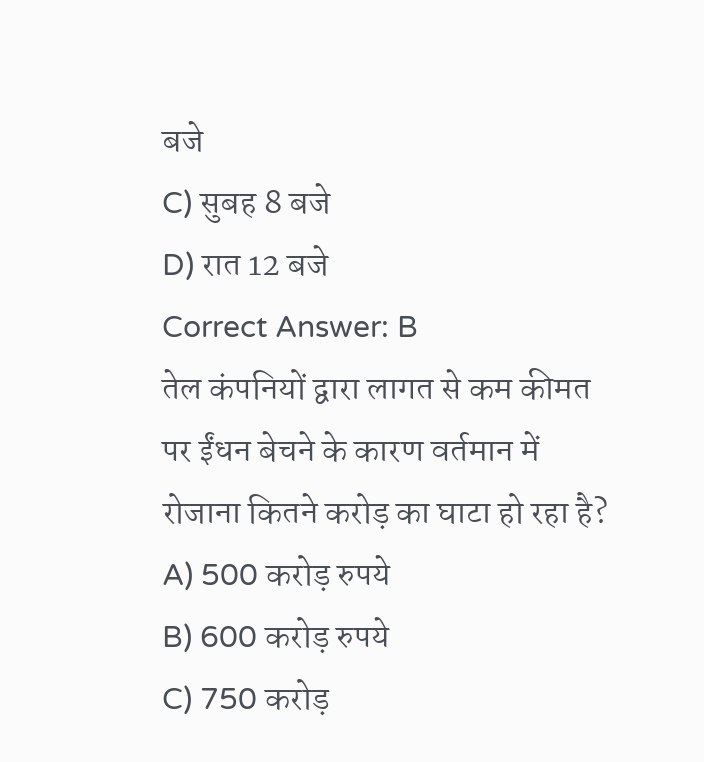बजे
C) सुबह 8 बजे
D) रात 12 बजे
Correct Answer: B
तेल कंपनियों द्वारा लागत से कम कीमत पर ईंधन बेचने के कारण वर्तमान में रोजाना कितने करोड़ का घाटा हो रहा है?
A) 500 करोड़ रुपये
B) 600 करोड़ रुपये
C) 750 करोड़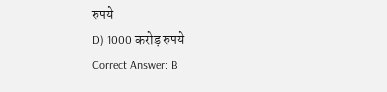रुपये
D) 1000 करोड़ रुपये
Correct Answer: B